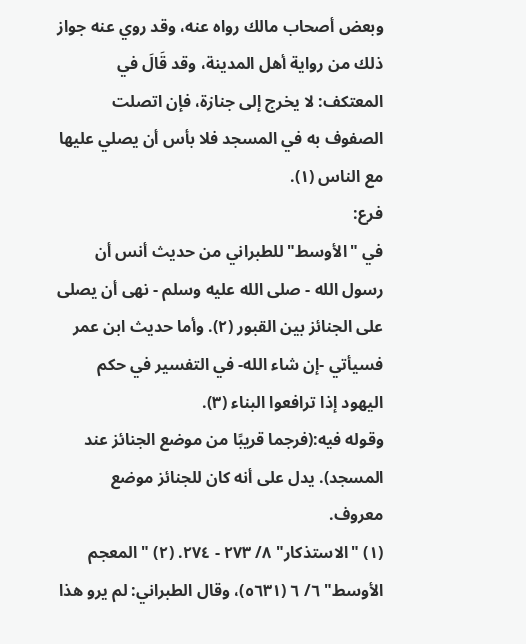وبعض أصحاب مالك رواه عنه، وقد روي عنه جواز ذلك من رواية أهل المدينة، وقد قَالَ في المعتكف: لا يخرج إلى جنازة، فإن اتصلت الصفوف به في المسجد فلا بأس أن يصلي عليها مع الناس (١).
فرع:
في "الأوسط" للطبراني من حديث أنس أن رسول الله - صلى الله عليه وسلم - نهى أن يصلى على الجنائز بين القبور (٢). وأما حديث ابن عمر فسيأتي -إن شاء الله- في التفسير في حكم اليهود إذا ترافعوا البناء (٣).
وقوله فيه:(فرجما قريبًا من موضع الجنائز عند المسجد). يدل على أنه كان للجنائز موضع معروف.
(١) "الاستذكار" ٨/ ٢٧٣ - ٢٧٤. (٢) "المعجم الأوسط" ٦/ ٦ (٥٦٣١)، وقال الطبراني: لم يرو هذا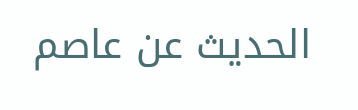الحديث عن عاصم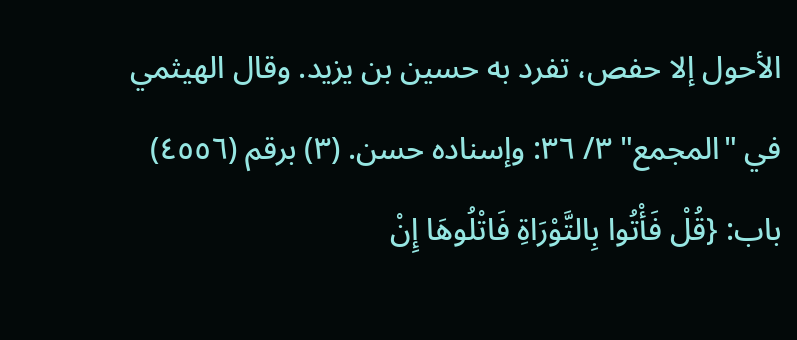الأحول إلا حفص، تفرد به حسين بن يزيد. وقال الهيثمي في "المجمع" ٣/ ٣٦: وإسناده حسن. (٣) برقم (٤٥٥٦) باب: {قُلْ فَأْتُوا بِالتَّوْرَاةِ فَاتْلُوهَا إِنْ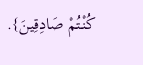كُنْتُمْ صَادِقِينَ}.